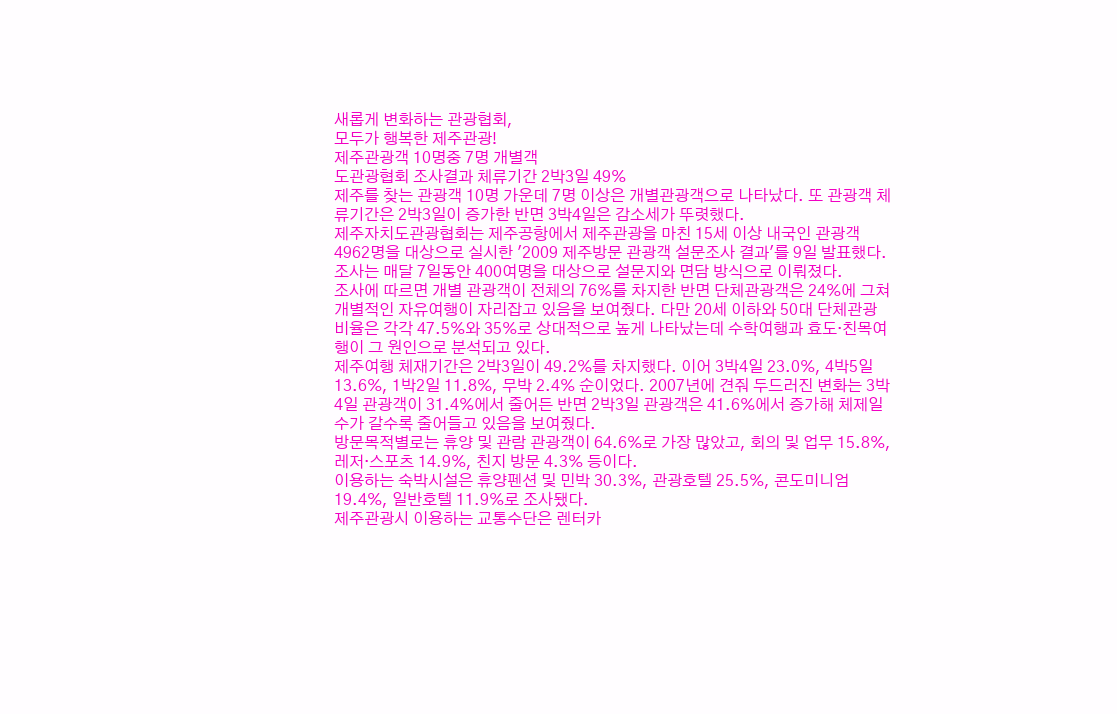새롭게 변화하는 관광협회,
모두가 행복한 제주관광!
제주관광객 10명중 7명 개별객
도관광협회 조사결과 체류기간 2박3일 49%
제주를 찾는 관광객 10명 가운데 7명 이상은 개별관광객으로 나타났다. 또 관광객 체류기간은 2박3일이 증가한 반면 3박4일은 감소세가 뚜렷했다.
제주자치도관광협회는 제주공항에서 제주관광을 마친 15세 이상 내국인 관광객 4962명을 대상으로 실시한 '2009 제주방문 관광객 설문조사 결과'를 9일 발표했다. 조사는 매달 7일동안 400여명을 대상으로 설문지와 면담 방식으로 이뤄졌다.
조사에 따르면 개별 관광객이 전체의 76%를 차지한 반면 단체관광객은 24%에 그쳐 개별적인 자유여행이 자리잡고 있음을 보여줬다. 다만 20세 이하와 50대 단체관광 비율은 각각 47.5%와 35%로 상대적으로 높게 나타났는데 수학여행과 효도·친목여행이 그 원인으로 분석되고 있다.
제주여행 체재기간은 2박3일이 49.2%를 차지했다. 이어 3박4일 23.0%, 4박5일 13.6%, 1박2일 11.8%, 무박 2.4% 순이었다. 2007년에 견줘 두드러진 변화는 3박4일 관광객이 31.4%에서 줄어든 반면 2박3일 관광객은 41.6%에서 증가해 체제일수가 갈수록 줄어들고 있음을 보여줬다.
방문목적별로는 휴양 및 관람 관광객이 64.6%로 가장 많았고, 회의 및 업무 15.8%, 레저·스포츠 14.9%, 친지 방문 4.3% 등이다.
이용하는 숙박시설은 휴양펜션 및 민박 30.3%, 관광호텔 25.5%, 콘도미니엄 19.4%, 일반호텔 11.9%로 조사됐다.
제주관광시 이용하는 교통수단은 렌터카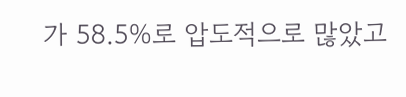가 58.5%로 압도적으로 많았고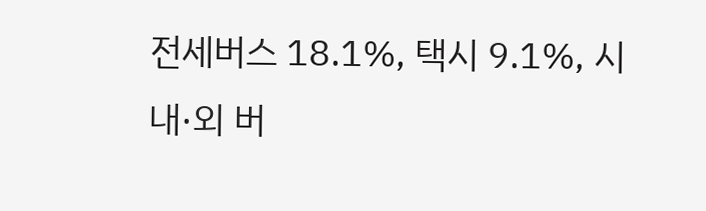전세버스 18.1%, 택시 9.1%, 시내·외 버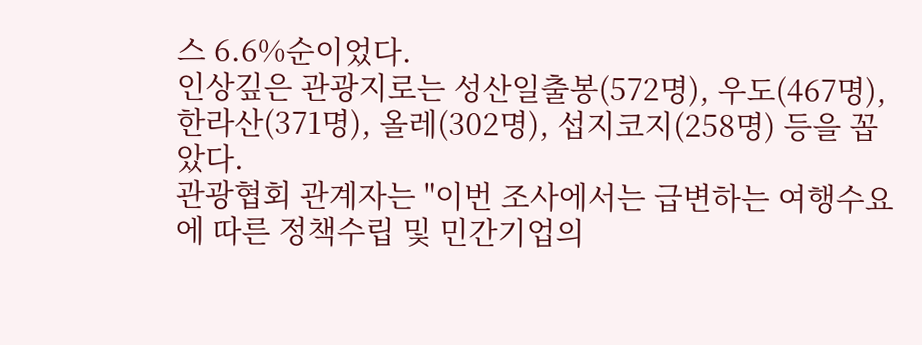스 6.6%순이었다.
인상깊은 관광지로는 성산일출봉(572명), 우도(467명), 한라산(371명), 올레(302명), 섭지코지(258명) 등을 꼽았다.
관광협회 관계자는 "이번 조사에서는 급변하는 여행수요에 따른 정책수립 및 민간기업의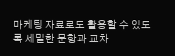마케팅 자료로도 활용할 수 있도록 세밀한 문항과 교차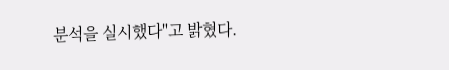분석을 실시했다"고 밝혔다.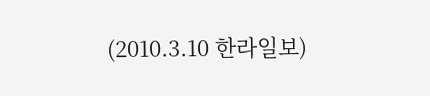(2010.3.10 한라일보)